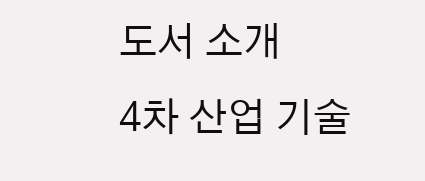도서 소개
4차 산업 기술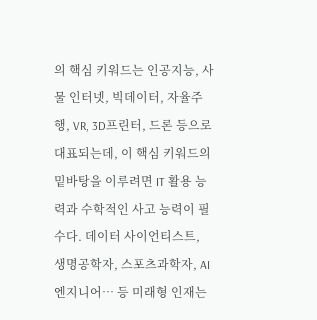의 핵심 키워드는 인공지능, 사물 인터넷, 빅데이터, 자율주행, VR, 3D프린터, 드론 등으로 대표되는데, 이 핵심 키워드의 밑바탕을 이루려면 IT 활용 능력과 수학적인 사고 능력이 필수다. 데이터 사이언티스트, 생명공학자, 스포츠과학자, AI 엔지니어… 등 미래형 인재는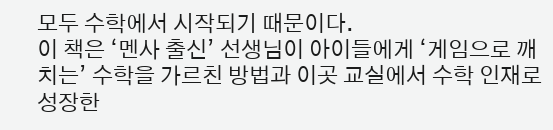모두 수학에서 시작되기 때문이다.
이 책은 ‘멘사 출신’ 선생님이 아이들에게 ‘게임으로 깨치는’ 수학을 가르친 방법과 이곳 교실에서 수학 인재로 성장한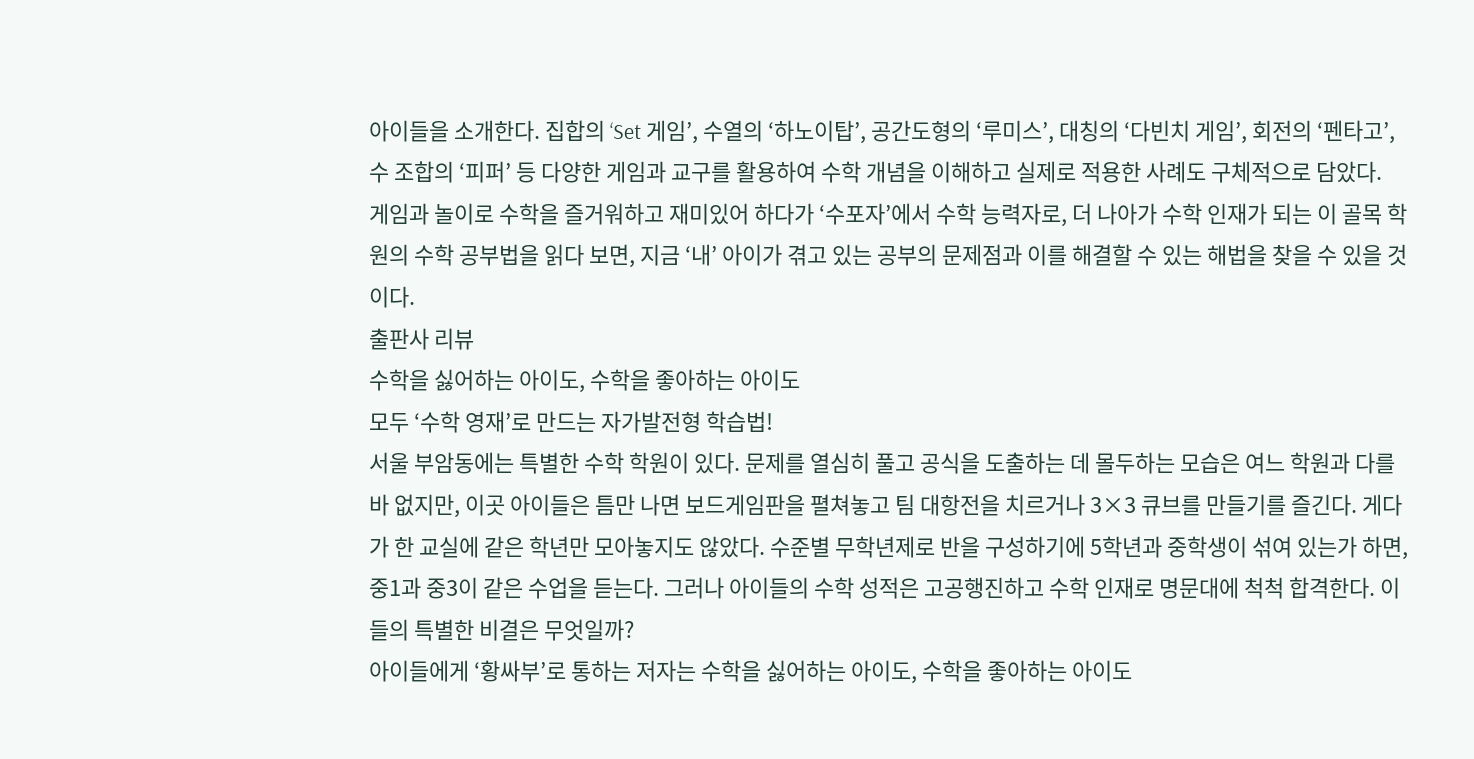아이들을 소개한다. 집합의 ‘Set 게임’, 수열의 ‘하노이탑’, 공간도형의 ‘루미스’, 대칭의 ‘다빈치 게임’, 회전의 ‘펜타고’, 수 조합의 ‘피퍼’ 등 다양한 게임과 교구를 활용하여 수학 개념을 이해하고 실제로 적용한 사례도 구체적으로 담았다.
게임과 놀이로 수학을 즐거워하고 재미있어 하다가 ‘수포자’에서 수학 능력자로, 더 나아가 수학 인재가 되는 이 골목 학원의 수학 공부법을 읽다 보면, 지금 ‘내’ 아이가 겪고 있는 공부의 문제점과 이를 해결할 수 있는 해법을 찾을 수 있을 것이다.
출판사 리뷰
수학을 싫어하는 아이도, 수학을 좋아하는 아이도
모두 ‘수학 영재’로 만드는 자가발전형 학습법!
서울 부암동에는 특별한 수학 학원이 있다. 문제를 열심히 풀고 공식을 도출하는 데 몰두하는 모습은 여느 학원과 다를 바 없지만, 이곳 아이들은 틈만 나면 보드게임판을 펼쳐놓고 팀 대항전을 치르거나 3×3 큐브를 만들기를 즐긴다. 게다가 한 교실에 같은 학년만 모아놓지도 않았다. 수준별 무학년제로 반을 구성하기에 5학년과 중학생이 섞여 있는가 하면, 중1과 중3이 같은 수업을 듣는다. 그러나 아이들의 수학 성적은 고공행진하고 수학 인재로 명문대에 척척 합격한다. 이들의 특별한 비결은 무엇일까?
아이들에게 ‘황싸부’로 통하는 저자는 수학을 싫어하는 아이도, 수학을 좋아하는 아이도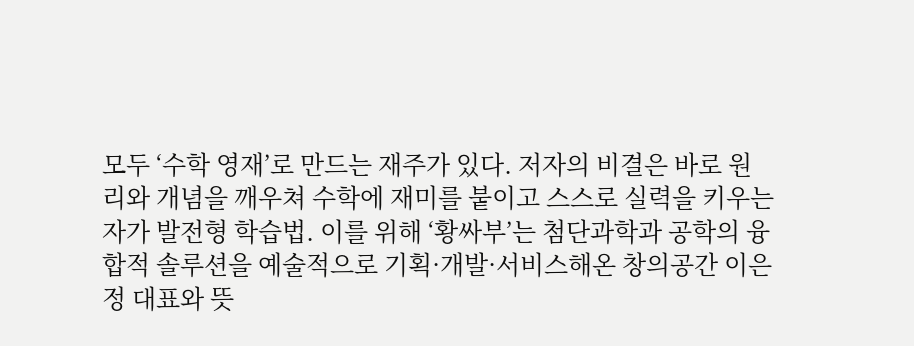모두 ‘수학 영재’로 만드는 재주가 있다. 저자의 비결은 바로 원리와 개념을 깨우쳐 수학에 재미를 붙이고 스스로 실력을 키우는 자가 발전형 학습법. 이를 위해 ‘황싸부’는 첨단과학과 공학의 융합적 솔루션을 예술적으로 기획·개발·서비스해온 창의공간 이은정 대표와 뜻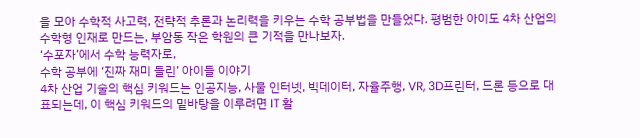을 모아 수학적 사고력, 전략적 추론과 논리력을 키우는 수학 공부법을 만들었다. 평범한 아이도 4차 산업의 수학형 인재로 만드는, 부암동 작은 학원의 큰 기적을 만나보자.
‘수포자’에서 수학 능력자로,
수학 공부에 ‘진짜 재미 들린’ 아이들 이야기
4차 산업 기술의 핵심 키워드는 인공지능, 사물 인터넷, 빅데이터, 자율주행, VR, 3D프린터, 드론 등으로 대표되는데, 이 핵심 키워드의 밑바탕을 이루려면 IT 활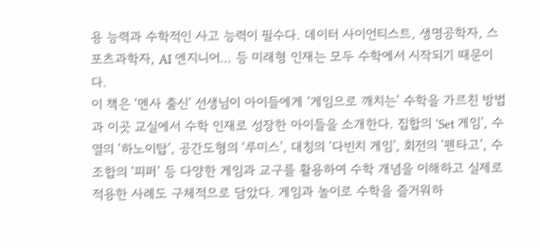용 능력과 수학적인 사고 능력이 필수다. 데이터 사이언티스트, 생명공학자, 스포츠과학자, AI 엔지니어… 등 미래형 인재는 모두 수학에서 시작되기 때문이다.
이 책은 ‘멘사 출신’ 선생님이 아이들에게 ‘게임으로 깨치는’ 수학을 가르친 방법과 이곳 교실에서 수학 인재로 성장한 아이들을 소개한다. 집합의 ‘Set 게임’, 수열의 ‘하노이탑’, 공간도형의 ‘루미스’, 대칭의 ‘다빈치 게임’, 회전의 ‘펜타고’, 수 조합의 ‘피퍼’ 등 다양한 게임과 교구를 활용하여 수학 개념을 이해하고 실제로 적용한 사례도 구체적으로 담았다. 게임과 놀이로 수학을 즐거워하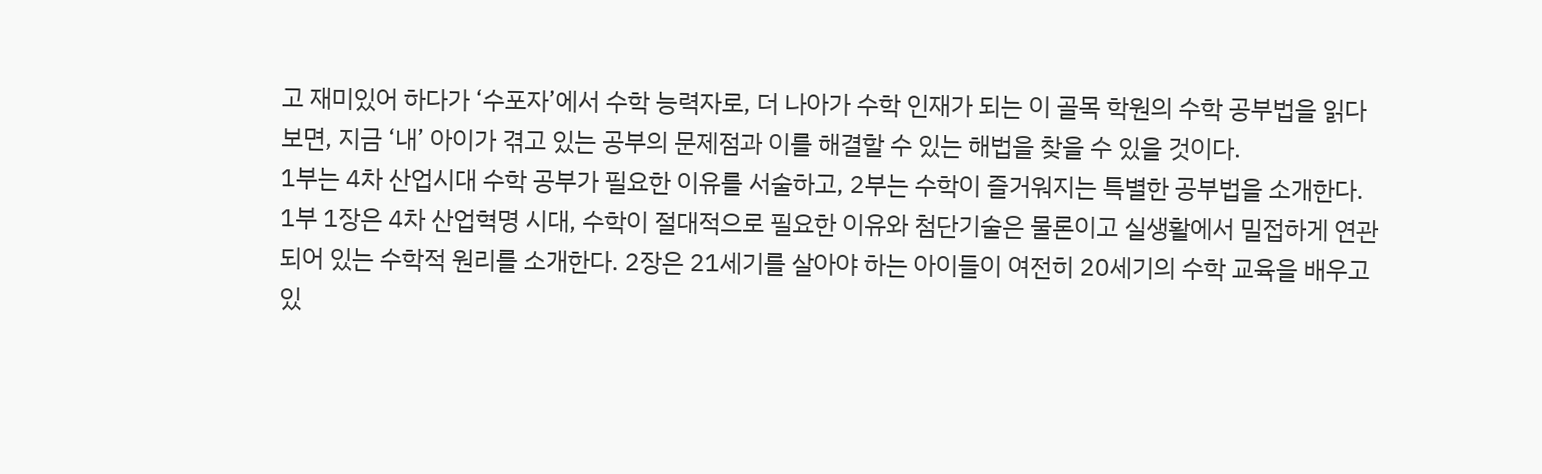고 재미있어 하다가 ‘수포자’에서 수학 능력자로, 더 나아가 수학 인재가 되는 이 골목 학원의 수학 공부법을 읽다 보면, 지금 ‘내’ 아이가 겪고 있는 공부의 문제점과 이를 해결할 수 있는 해법을 찾을 수 있을 것이다.
1부는 4차 산업시대 수학 공부가 필요한 이유를 서술하고, 2부는 수학이 즐거워지는 특별한 공부법을 소개한다.
1부 1장은 4차 산업혁명 시대, 수학이 절대적으로 필요한 이유와 첨단기술은 물론이고 실생활에서 밀접하게 연관되어 있는 수학적 원리를 소개한다. 2장은 21세기를 살아야 하는 아이들이 여전히 20세기의 수학 교육을 배우고 있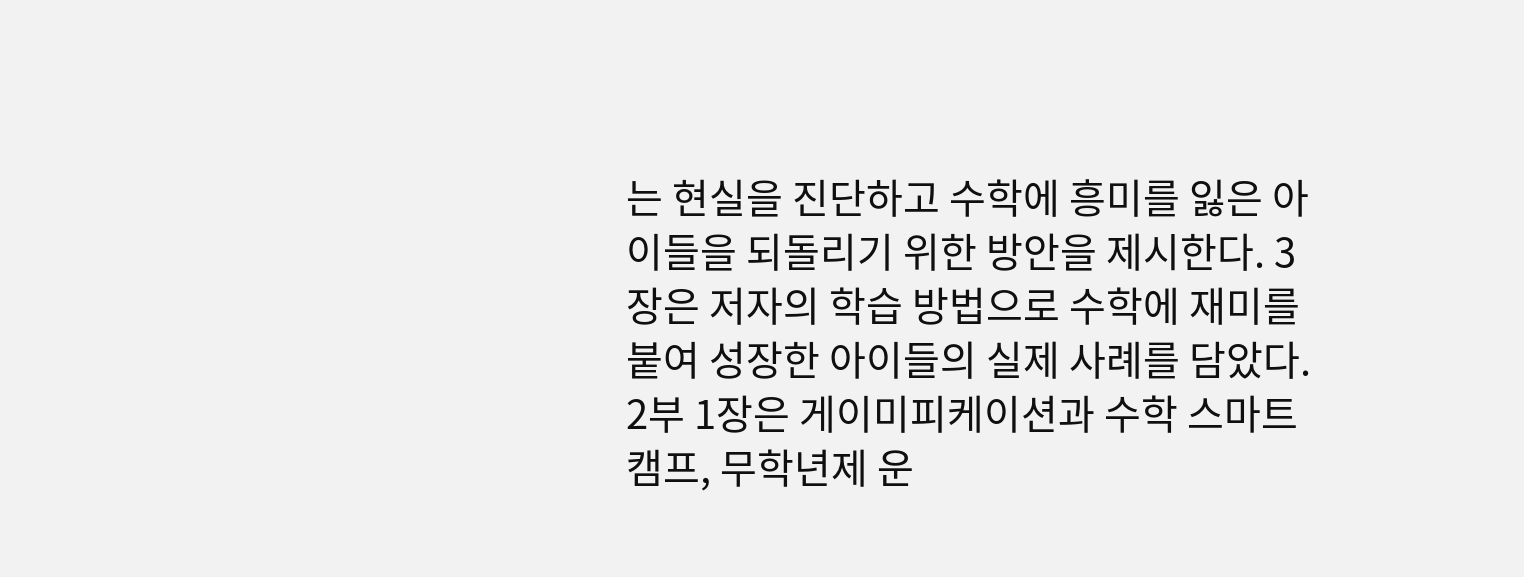는 현실을 진단하고 수학에 흥미를 잃은 아이들을 되돌리기 위한 방안을 제시한다. 3장은 저자의 학습 방법으로 수학에 재미를 붙여 성장한 아이들의 실제 사례를 담았다.
2부 1장은 게이미피케이션과 수학 스마트 캠프, 무학년제 운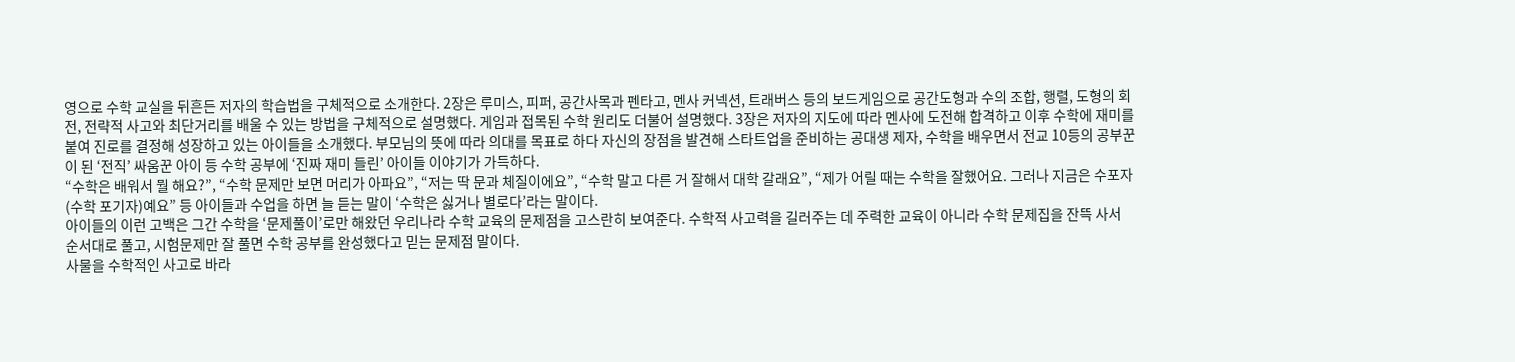영으로 수학 교실을 뒤흔든 저자의 학습법을 구체적으로 소개한다. 2장은 루미스, 피퍼, 공간사목과 펜타고, 멘사 커넥션, 트래버스 등의 보드게임으로 공간도형과 수의 조합, 행렬, 도형의 회전, 전략적 사고와 최단거리를 배울 수 있는 방법을 구체적으로 설명했다. 게임과 접목된 수학 원리도 더불어 설명했다. 3장은 저자의 지도에 따라 멘사에 도전해 합격하고 이후 수학에 재미를 붙여 진로를 결정해 성장하고 있는 아이들을 소개했다. 부모님의 뜻에 따라 의대를 목표로 하다 자신의 장점을 발견해 스타트업을 준비하는 공대생 제자, 수학을 배우면서 전교 10등의 공부꾼이 된 ‘전직’ 싸움꾼 아이 등 수학 공부에 ‘진짜 재미 들린’ 아이들 이야기가 가득하다.
“수학은 배워서 뭘 해요?”, “수학 문제만 보면 머리가 아파요”, “저는 딱 문과 체질이에요”, “수학 말고 다른 거 잘해서 대학 갈래요”, “제가 어릴 때는 수학을 잘했어요. 그러나 지금은 수포자(수학 포기자)예요” 등 아이들과 수업을 하면 늘 듣는 말이 ‘수학은 싫거나 별로다’라는 말이다.
아이들의 이런 고백은 그간 수학을 ‘문제풀이’로만 해왔던 우리나라 수학 교육의 문제점을 고스란히 보여준다. 수학적 사고력을 길러주는 데 주력한 교육이 아니라 수학 문제집을 잔뜩 사서 순서대로 풀고, 시험문제만 잘 풀면 수학 공부를 완성했다고 믿는 문제점 말이다.
사물을 수학적인 사고로 바라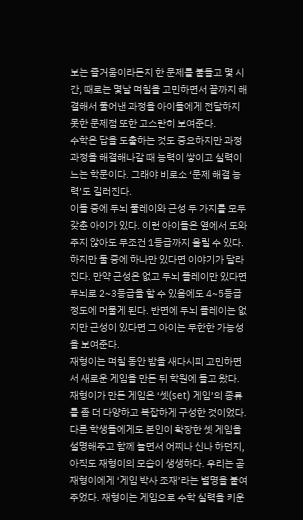보는 즐거움이라든지 한 문제를 붙들고 몇 시간, 때로는 몇날 며칠을 고민하면서 끝까지 해결해서 풀어낸 과정을 아이들에게 전달하지 못한 문제점 또한 고스란히 보여준다.
수학은 답을 도출하는 것도 중요하지만 과정 과정을 해결해나갈 때 능력이 쌓이고 실력이 느는 학문이다. 그래야 비로소 ‘문제 해결 능력’도 길러진다.
이들 중에 두뇌 풀레이와 근성 두 가지를 모두 갖춘 아이가 있다. 이런 아이들은 옆에서 도와주지 않아도 무조건 1등급까지 올릴 수 있다. 하지만 둘 중에 하나만 있다면 이야기가 달라진다. 만약 근성은 없고 두뇌 플레이만 있다면 두뇌로 2~3등급을 할 수 있음에도 4~5등급 정도에 머물게 된다. 반면에 두뇌 플레이는 없지만 근성이 있다면 그 아이는 무한한 가능성을 보여준다.
재형이는 며칠 동안 밤을 새다시피 고민하면서 새로운 게임을 만든 뒤 학원에 들고 왔다. 재형이가 만든 게임은 ‘셋(set) 게임’의 종류를 좀 더 다양하고 복잡하게 구성한 것이었다. 다른 학생들에게도 본인이 확장한 셋 게임을 설명해주고 함께 놀면서 어찌나 신나 하던지, 아직도 재형이의 모습이 생생하다. 우리는 곧 재형이에게 ‘게임 박사 조재’라는 별명을 붙여주었다. 재형이는 게임으로 수학 실력을 키운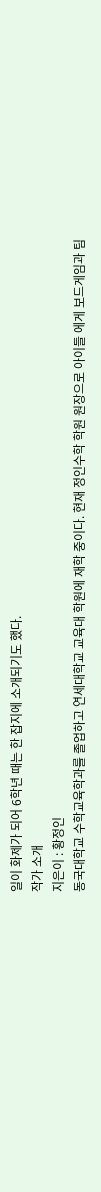일이 화제가 되어 6학년 때는 한 잡지에 소개되기도 했다.
작가 소개
지은이 : 황정인
동국대학교 수학교육학과를 졸업하고 연세대학교 교육대 학원에 재학 중이다. 현재 정인수학 학원 원장으로 아이들 에게 보드게임과 팀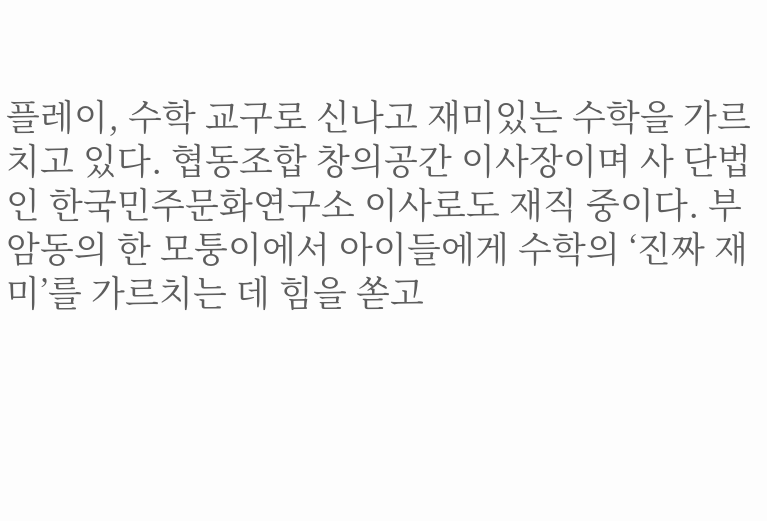플레이, 수학 교구로 신나고 재미있는 수학을 가르치고 있다. 협동조합 창의공간 이사장이며 사 단법인 한국민주문화연구소 이사로도 재직 중이다. 부암동의 한 모퉁이에서 아이들에게 수학의 ‘진짜 재미’를 가르치는 데 힘을 쏟고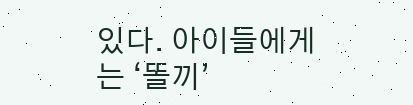있다. 아이들에게는 ‘똘끼’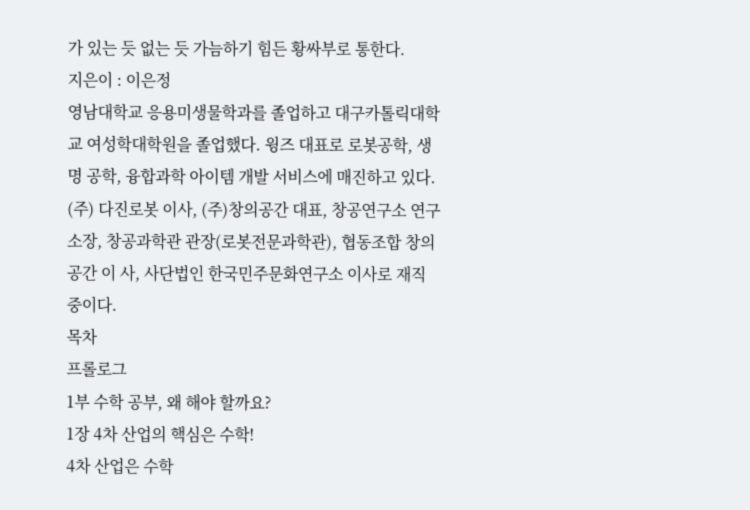가 있는 듯 없는 듯 가늠하기 힘든 황싸부로 통한다.
지은이 : 이은정
영남대학교 응용미생물학과를 졸업하고 대구카톨릭대학 교 여성학대학원을 졸업했다. 윙즈 대표로 로봇공학, 생명 공학, 융합과학 아이템 개발 서비스에 매진하고 있다. (주) 다진로봇 이사, (주)창의공간 대표, 창공연구소 연구소장, 창공과학관 관장(로봇전문과학관), 협동조합 창의공간 이 사, 사단법인 한국민주문화연구소 이사로 재직 중이다.
목차
프롤로그
1부 수학 공부, 왜 해야 할까요?
1장 4차 산업의 핵심은 수학!
4차 산업은 수학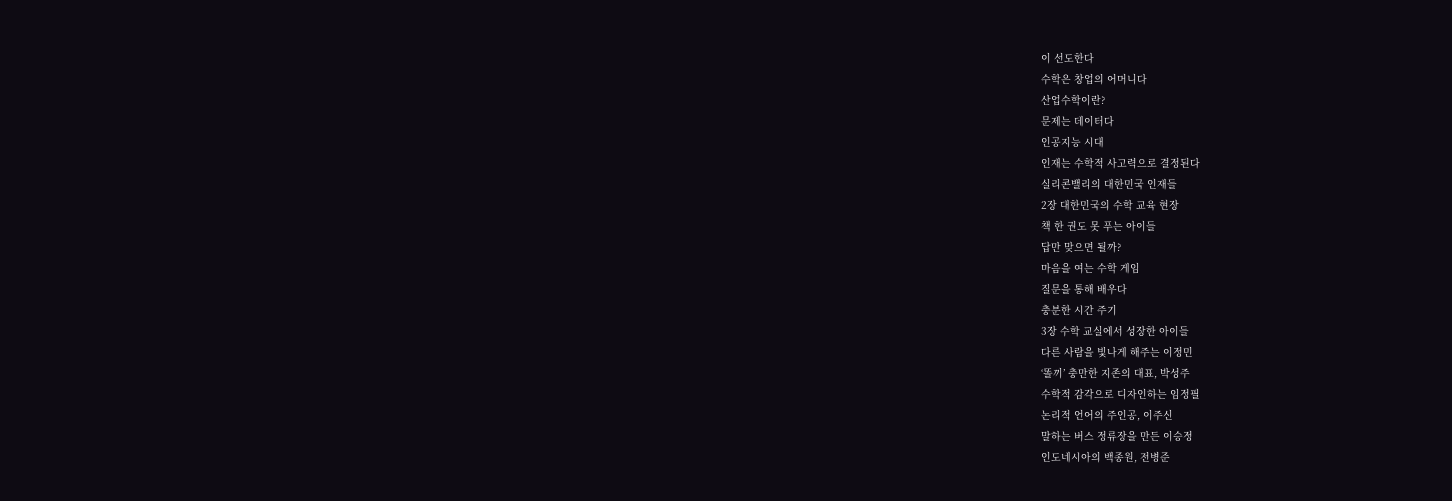이 선도한다
수학은 창업의 어머니다
산업수학이란?
문제는 데이터다
인공지능 시대
인재는 수학적 사고력으로 결정된다
실리콘밸리의 대한민국 인재들
2장 대한민국의 수학 교육 현장
책 한 권도 못 푸는 아이들
답만 맞으면 될까?
마음을 여는 수학 게임
질문을 통해 배우다
충분한 시간 주기
3장 수학 교실에서 성장한 아이들
다른 사람을 빛나게 해주는 이정민
‘똘끼’ 충만한 지존의 대표, 박성주
수학적 감각으로 디자인하는 임정필
논리적 언어의 주인공, 이주신
말하는 버스 정류장을 만든 이승정
인도네시아의 백종원, 전병준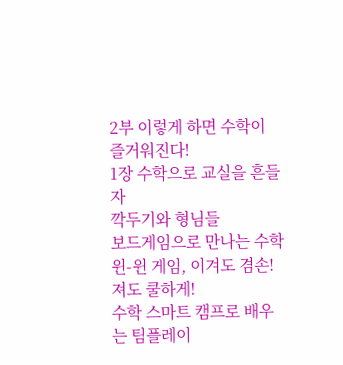2부 이렇게 하면 수학이 즐거워진다!
1장 수학으로 교실을 흔들자
깍두기와 형님들
보드게임으로 만나는 수학
윈-윈 게임, 이겨도 겸손! 져도 쿨하게!
수학 스마트 캠프로 배우는 팀플레이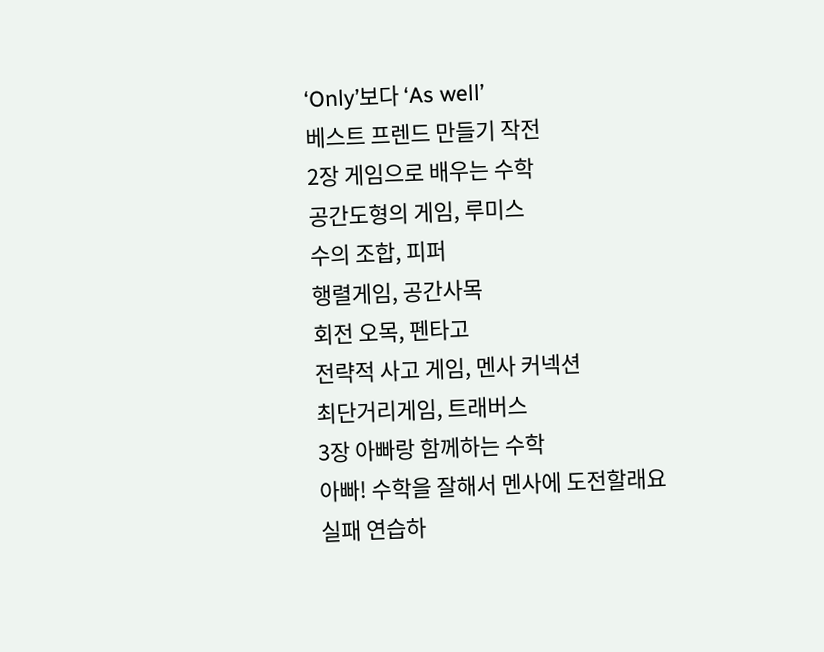‘Only’보다 ‘As well’
베스트 프렌드 만들기 작전
2장 게임으로 배우는 수학
공간도형의 게임, 루미스
수의 조합, 피퍼
행렬게임, 공간사목
회전 오목, 펜타고
전략적 사고 게임, 멘사 커넥션
최단거리게임, 트래버스
3장 아빠랑 함께하는 수학
아빠! 수학을 잘해서 멘사에 도전할래요
실패 연습하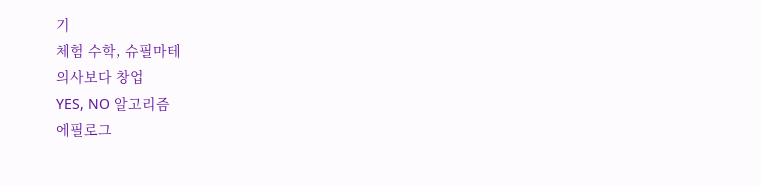기
체험 수학, 슈필마테
의사보다 창업
YES, NO 알고리즘
에필로그